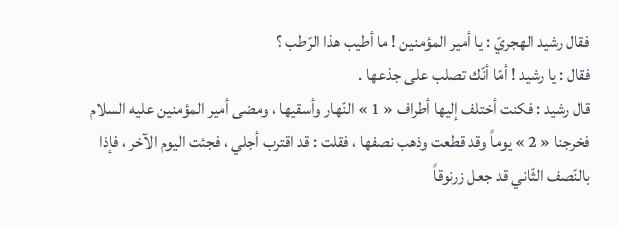فقال رشيد الهجريّ : يا أمير المؤمنين ! ما أطيب هذا الرّطب ؟
فقال : يا رشيد ! أمّا أنّك تصلب على جذعها .
قال رشيد : فكنت أختلف إليها أطراف « 1 » النّهار وأسقيها ، ومضى أمير المؤمنين عليه السلام فخرجنا « 2 » يوماً وقد قطعت وذهب نصفها ، فقلت : قد اقترب أجلي ، فجئت اليوم الآخر ، فإذا بالنّصف الثّاني قد جعل زرنوقاً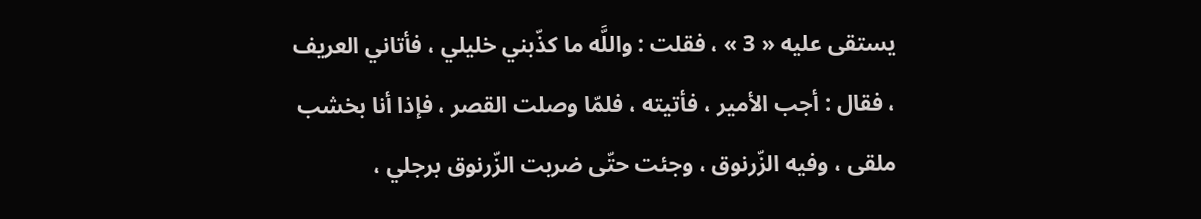يستقى عليه « 3 » ، فقلت : واللَّه ما كذّبني خليلي ، فأتاني العريف ، فقال : أجب الأمير ، فأتيته ، فلمّا وصلت القصر ، فإذا أنا بخشب ملقى ، وفيه الزّرنوق ، وجئت حتّى ضربت الزّرنوق برجلي ،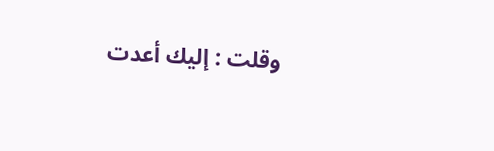وقلت : إليك أعدت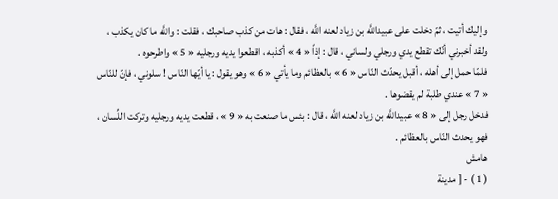وإليك أتيت ، ثمّ دخلت على عبيداللَّه بن زياد لعنه اللَّه ، فقال : هات من كذب صاحبك ، فقلت : واللَّه ما كان يكذب ، ولقد أخبرني أنّك تقطع يدي ورجلي ولساني ، قال : إذاً « 4 » أكذبه ، اقطعوا يديه ورجليه « 5 » واطرحوه .
فلمّا حمل إلى أهله ، أقبل يحدّث النّاس « 6 » بالعظائم وما يأتي « 6 » وهو يقول : يا أيّها النّاس ! سلوني ، فإنّ للنّاس « 7 » عندي طلبة لم يقضوها .
فدخل رجل إلى « 8 » عبيداللَّه بن زياد لعنه اللَّه ، قال : بئس ما صنعت به « 9 » ، قطعت يديه ورجليه وتركت اللِّسان ، فهو يحدث النّاس بالعظائم .
هامش
( 1 ) - [ مدينة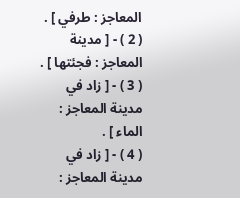المعاجز : طرفي ] .
( 2 ) - [ مدينة المعاجز : فجئتها ] .
( 3 ) - [ زاد في مدينة المعاجز : الماء ] .
( 4 ) - [ زاد في مدينة المعاجز :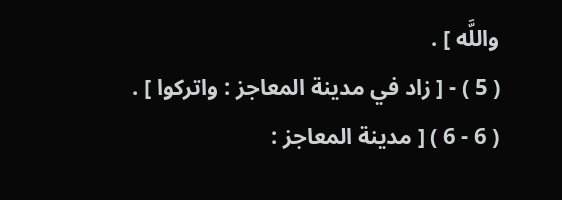واللَّه ] .
( 5 ) - [ زاد في مدينة المعاجز : واتركوا ] .
( 6 - 6 ) [ مدينة المعاجز :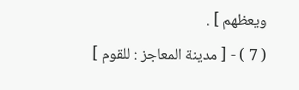ويعظهم ] .
( 7 ) - [ مدينة المعاجز : للقوم ]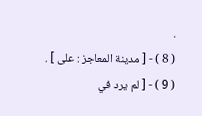.
( 8 ) - [ مدينة المعاجز : على ] .
( 9 ) - [ لم يرد في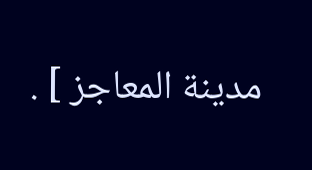مدينة المعاجز ] .